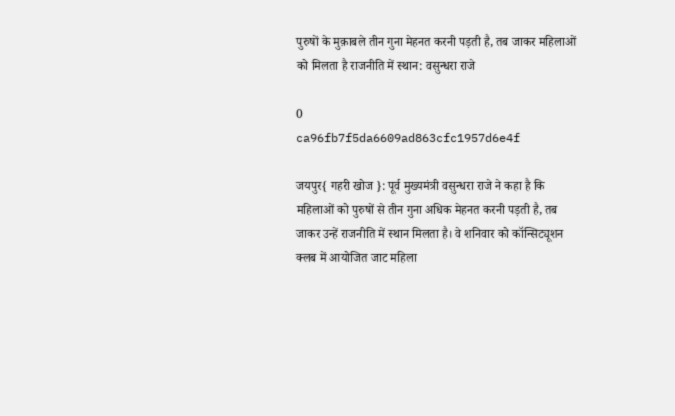पुरुषों के मुक़ाबले तीन गुना मेहनत करनी पड़ती है, तब जाकर महिलाओं को मिलता है राजनीति में स्थान: वसुन्धरा राजे

0
ca96fb7f5da6609ad863cfc1957d6e4f

जयपुर{ गहरी खोज }: पूर्व मुख्यमंत्री वसुन्धरा राजे ने कहा है कि महिलाओं को पुरुषों से तीन गुना अधिक मेहनत करनी पड़ती है, तब जाकर उन्हें राजनीति में स्थान मिलता है। वे शनिवार को कॉन्सिट्यूशन क्लब में आयोजित जाट महिला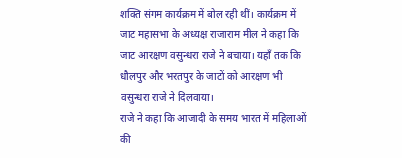शक्ति संगम कार्यक्रम में बोल रही थीं। कार्यक्रम में जाट महासभा के अध्यक्ष राजाराम मील ने कहा कि जाट आरक्षण वसुन्धरा राजे ने बचाया। यहाँ तक कि धौलपुर और भरतपुर के जाटों को आरक्षण भी वसुन्धरा राजे ने दिलवाया।
राजे ने कहा कि आजादी के समय भारत में महिलाओं की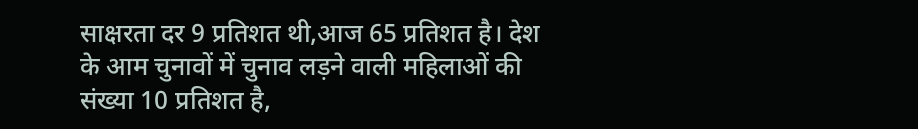साक्षरता दर 9 प्रतिशत थी,आज 65 प्रतिशत है। देश के आम चुनावों में चुनाव लड़ने वाली महिलाओं की संख्या 10 प्रतिशत है,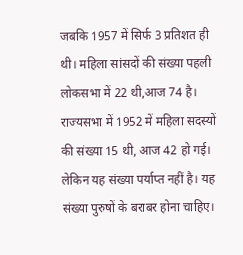जबकि 1957 में सिर्फ 3 प्रतिशत ही थी। महिला सांसदों की संख्या पहली लोकसभा में 22 थी,आज 74 है। राज्यसभा में 1952 में महिला सदस्यों की संख्या 15 थी, आज 42 हो गई। लेकिन यह संख्या पर्याप्त नहीं है। यह संख्या पुरुषों के बराबर होना चाहिए।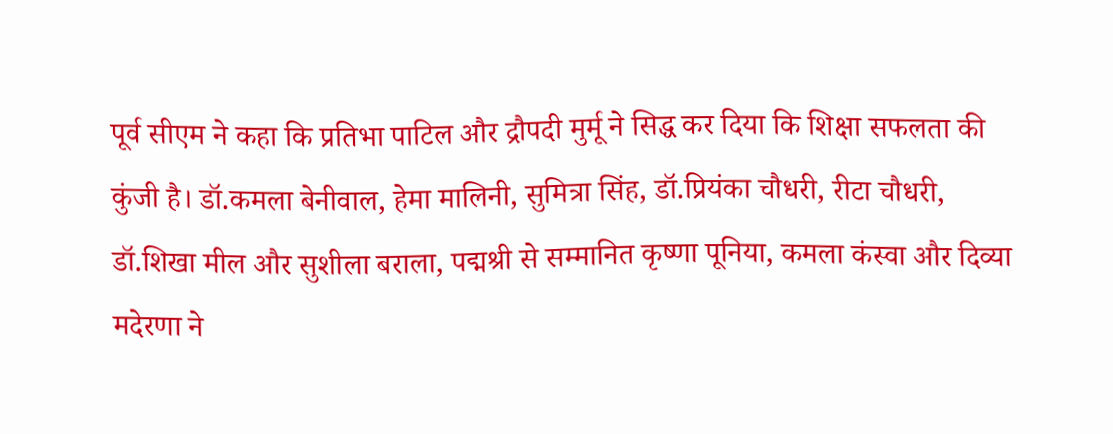पूर्व सीएम ने कहा कि प्रतिभा पाटिल और द्रौपदी मुर्मू ने सिद्ध कर दिया कि शिक्षा सफलता की कुंजी है। डॉ.कमला बेनीवाल, हेमा मालिनी, सुमित्रा सिंह, डॉ.प्रियंका चौधरी, रीटा चौधरी, डॉ.शिखा मील और सुशीला बराला, पद्मश्री से सम्मानित कृष्णा पूनिया, कमला कंस्वा और दिव्या मदेरणा ने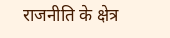राजनीति के क्षेत्र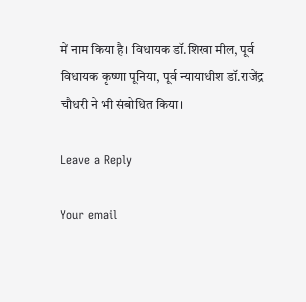में नाम किया है। विधायक डॉ.शिखा मील, पूर्व विधायक कृष्णा पूनिया, पूर्व न्यायाधीश डॉ.राजेंद्र चौधरी ने भी संबोधित किया।

Leave a Reply

Your email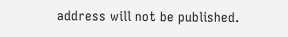address will not be published.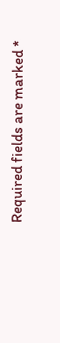Required fields are marked *